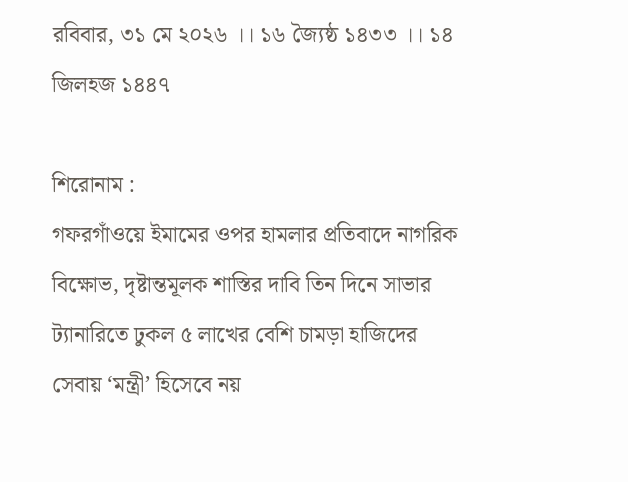রবিবার, ৩১ মে ২০২৬ ।। ১৬ জ্যৈষ্ঠ ১৪৩৩ ।। ১৪ জিলহজ ১৪৪৭

শিরোনাম :
গফরগাঁওয়ে ইমামের ওপর হামলার প্রতিবাদে নাগরিক বিক্ষোভ, দৃষ্টান্তমূলক শাস্তির দাবি তিন দিনে সাভার ট্যানারিতে ঢুকল ৫ লাখের বেশি চামড়া হাজিদের সেবায় ‘মন্ত্রী’ হিসেবে নয়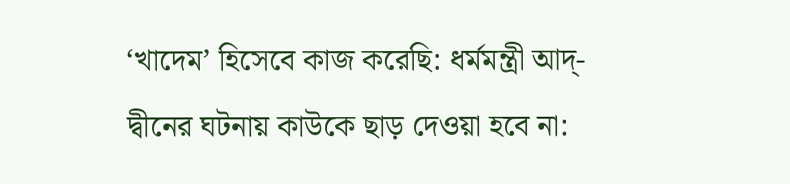‘খাদেম’ হিসেবে কাজ করেছি: ধর্মমন্ত্রী আদ্-দ্বীনের ঘটনায় কাউকে ছাড় দেওয়া হবে না: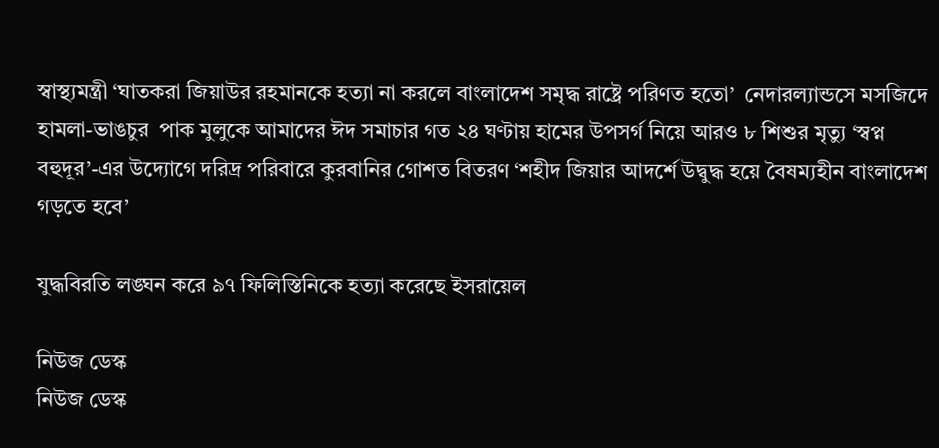স্বাস্থ্যমন্ত্রী ‘ঘাতকরা জিয়াউর রহমানকে হত্যা না করলে বাংলাদেশ সমৃদ্ধ রাষ্ট্রে পরিণত হতো’  নেদারল্যান্ডসে মসজিদে হামলা-ভাঙচুর  পাক মুলুকে আমাদের ঈদ সমাচার গত ২৪ ঘণ্টায় হামের উপসর্গ নিয়ে আরও ৮ শিশুর মৃত্যু ‘স্বপ্ন বহুদূর’-এর উদ্যোগে দরিদ্র পরিবারে কুরবানির গোশত বিতরণ ‘শহীদ জিয়ার আদর্শে উদ্বুদ্ধ হয়ে বৈষম্যহীন বাংলাদেশ গড়তে হবে’

যুদ্ধবিরতি লঙ্ঘন করে ৯৭ ফিলিস্তিনিকে হত্যা করেছে ইসরায়েল

নিউজ ডেস্ক
নিউজ ডেস্ক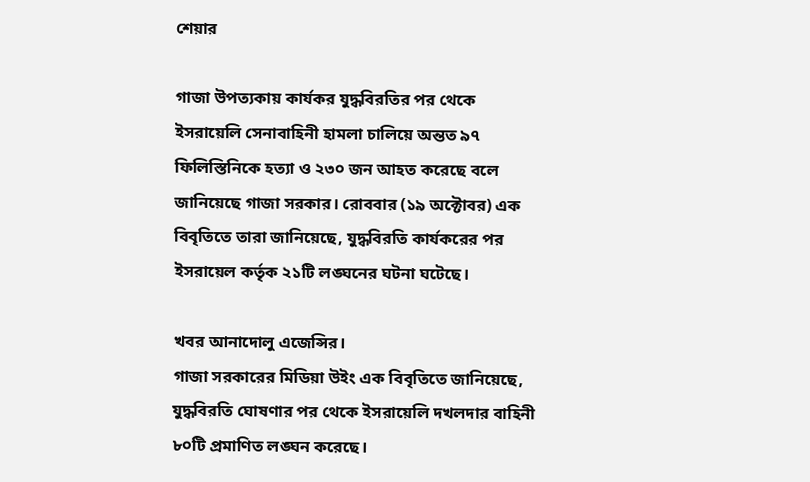শেয়ার

গাজা উপত্যকায় কার্যকর যুদ্ধবিরতির পর থেকে ইসরায়েলি সেনাবাহিনী হামলা চালিয়ে অন্তত ৯৭ ফিলিস্তিনিকে হত্যা ও ২৩০ জন আহত করেছে বলে জানিয়েছে গাজা সরকার। রোববার (১৯ অক্টোবর) এক বিবৃতিতে তারা জানিয়েছে, যুদ্ধবিরতি কার্যকরের পর ইসরায়েল কর্তৃক ২১টি লঙ্ঘনের ঘটনা ঘটেছে।

খবর আনাদোলু এজেন্সির।
গাজা সরকারের মিডিয়া উইং এক বিবৃতিতে জানিয়েছে, যুদ্ধবিরতি ঘোষণার পর থেকে ইসরায়েলি দখলদার বাহিনী ৮০টি প্রমাণিত লঙ্ঘন করেছে।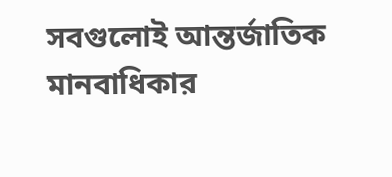সবগুলোই আন্তর্জাতিক মানবাধিকার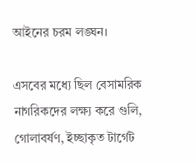আইনের চরম লঙ্ঘন।

এসবের মধ্যে ছিল বেসামরিক নাগরিকদের লক্ষ্য করে গুলি, গোলাবর্ষণ, ইচ্ছাকৃত টার্গেট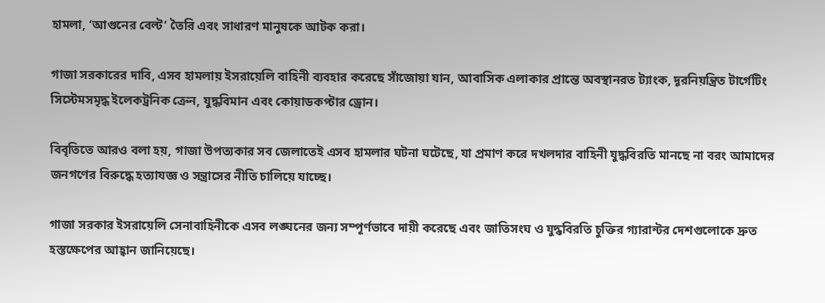হামলা, ‘আগুনের বেল্ট’ তৈরি এবং সাধারণ মানুষকে আটক করা।

গাজা সরকারের দাবি, এসব হামলায় ইসরায়েলি বাহিনী ব্যবহার করেছে সাঁজোয়া যান, আবাসিক এলাকার প্রান্তে অবস্থানরত ট্যাংক, দূরনিয়ন্ত্রিত টার্গেটিং সিস্টেমসমৃদ্ধ ইলেকট্রনিক ক্রেন, যুদ্ধবিমান এবং কোয়াডকপ্টার ড্রোন।

বিবৃতিতে আরও বলা হয়, গাজা উপত্যকার সব জেলাতেই এসব হামলার ঘটনা ঘটেছে, যা প্রমাণ করে দখলদার বাহিনী যুদ্ধবিরতি মানছে না বরং আমাদের জনগণের বিরুদ্ধে হত্যাযজ্ঞ ও সন্ত্রাসের নীতি চালিয়ে যাচ্ছে।

গাজা সরকার ইসরায়েলি সেনাবাহিনীকে এসব লঙ্ঘনের জন্য সম্পূর্ণভাবে দায়ী করেছে এবং জাতিসংঘ ও যুদ্ধবিরতি চুক্তির গ্যারান্টর দেশগুলোকে দ্রুত হস্তক্ষেপের আহ্বান জানিয়েছে।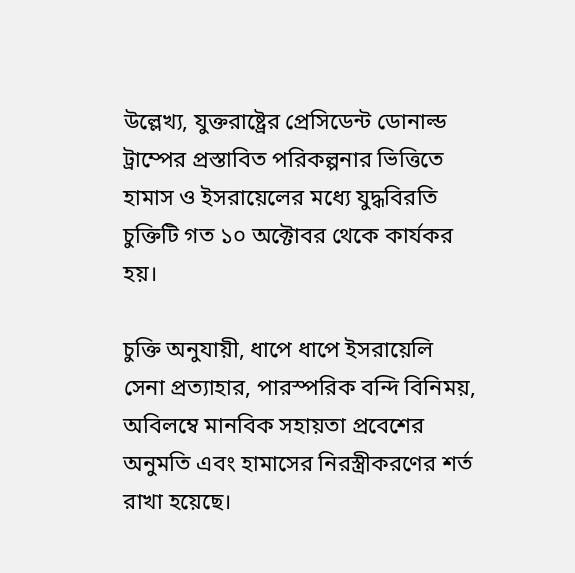উল্লেখ্য, যুক্তরাষ্ট্রের প্রেসিডেন্ট ডোনাল্ড ট্রাম্পের প্রস্তাবিত পরিকল্পনার ভিত্তিতে হামাস ও ইসরায়েলের মধ্যে যুদ্ধবিরতি চুক্তিটি গত ১০ অক্টোবর থেকে কার্যকর হয়।

চুক্তি অনুযায়ী, ধাপে ধাপে ইসরায়েলি সেনা প্রত্যাহার, পারস্পরিক বন্দি বিনিময়, অবিলম্বে মানবিক সহায়তা প্রবেশের অনুমতি এবং হামাসের নিরস্ত্রীকরণের শর্ত রাখা হয়েছে।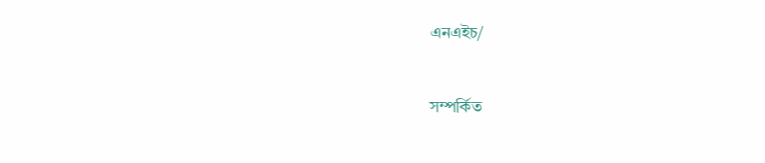এনএইচ/


সম্পর্কিত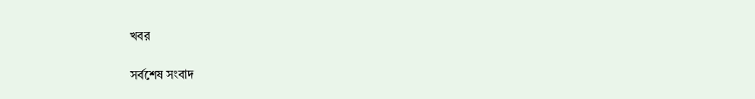খবর

সর্বশেষ সংবাদ